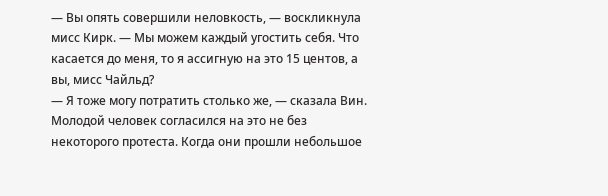— Вы опять совершили неловкость, — воскликнула мисс Кирк. — Мы можем каждый угостить себя. Что касается до меня, то я ассигную на это 15 центов, а вы, мисс Чайльд?
— Я тоже могу потратить столько же, — сказала Вин.
Молодой человек согласился на это не без некоторого протеста. Когда они прошли небольшое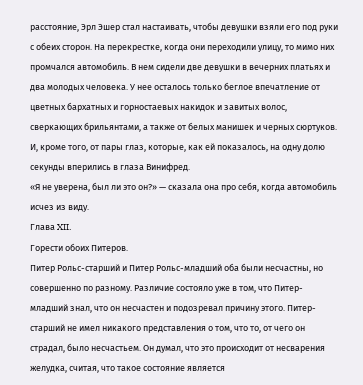расстояние, Эрл Эшер стал настаивать, чтобы девушки взяли его под руки с обеих сторон. На перекрестке, когда они переходили улицу, то мимо них промчался автомобиль. В нем сидели две девушки в вечерних платьях и два молодых человека. У нее осталось только беглое впечатление от цветных бархатных и горностаевых накидок и завитых волос, сверкающих брильянтами, а также от белых манишек и черных сюртуков. И, кроме того, от пары глаз, которые, как ей показалось, на одну долю секунды вперились в глаза Винифред.
«Я не уверена, был ли это он?» — сказала она про себя, когда автомобиль исчез из виду.
Глава XII.
Горести обоих Питеров.
Питер Рольс-старший и Питер Рольс-младший оба были несчастны, но совершенно по разному. Различие состояло уже в том, что Питер-младший знал, что он несчастен и подозревал причину этого. Питер-старший не имел никакого представления о том, что то, от чего он страдал, было несчастьем. Он думал, что это происходит от несварения желудка, считая, что такое состояние является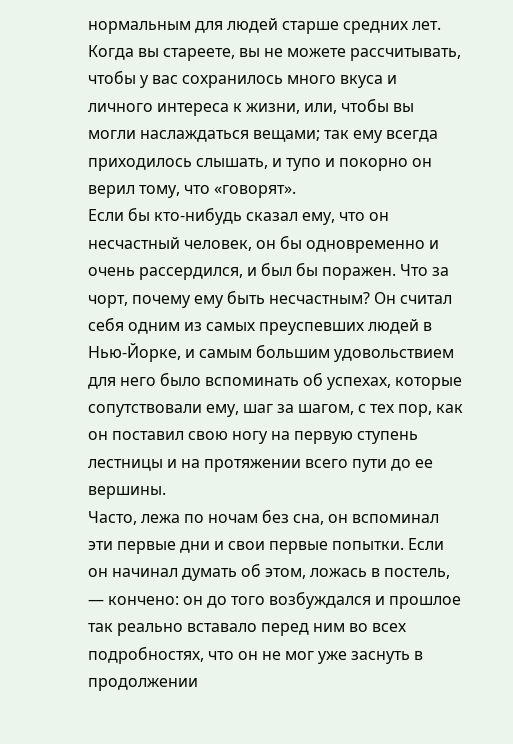нормальным для людей старше средних лет. Когда вы стареете, вы не можете рассчитывать, чтобы у вас сохранилось много вкуса и личного интереса к жизни, или, чтобы вы могли наслаждаться вещами; так ему всегда приходилось слышать, и тупо и покорно он верил тому, что «говорят».
Если бы кто-нибудь сказал ему, что он несчастный человек, он бы одновременно и очень рассердился, и был бы поражен. Что за чорт, почему ему быть несчастным? Он считал себя одним из самых преуспевших людей в Нью-Йорке, и самым большим удовольствием для него было вспоминать об успехах, которые сопутствовали ему, шаг за шагом, с тех пор, как он поставил свою ногу на первую ступень лестницы и на протяжении всего пути до ее вершины.
Часто, лежа по ночам без сна, он вспоминал эти первые дни и свои первые попытки. Если он начинал думать об этом, ложась в постель, — кончено: он до того возбуждался и прошлое так реально вставало перед ним во всех подробностях, что он не мог уже заснуть в продолжении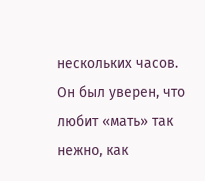нескольких часов.
Он был уверен, что любит «мать» так нежно, как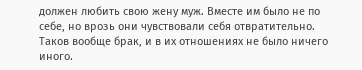должен любить свою жену муж. Вместе им было не по себе, но врозь они чувствовали себя отвратительно. Таков вообще брак, и в их отношениях не было ничего иного.